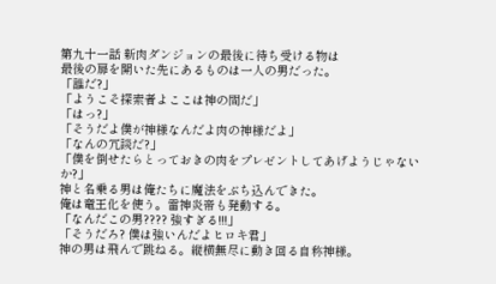第九十一話 新肉ダンジョンの最後に待ち受ける物は
最後の扉を開いた先にあるものは一人の男だった。
「誰だ?」
「ようこそ探索者よここは神の間だ」
「はっ?」
「そうだよ僕が神様なんだよ肉の神様だよ」
「なんの冗談だ?」
「僕を倒せたらとっておきの肉をプレゼントしてあげようじゃないか?」
神と名乗る男は俺たちに魔法をぶち込んできた。
俺は竜王化を使う。雷神炎帝も発動する。
「なんだこの男???? 強すぎる!!!」
「そうだろ? 僕は強いんだよヒロキ君」
神の男は飛んで跳ねる。縦横無尽に動き回る自称神様。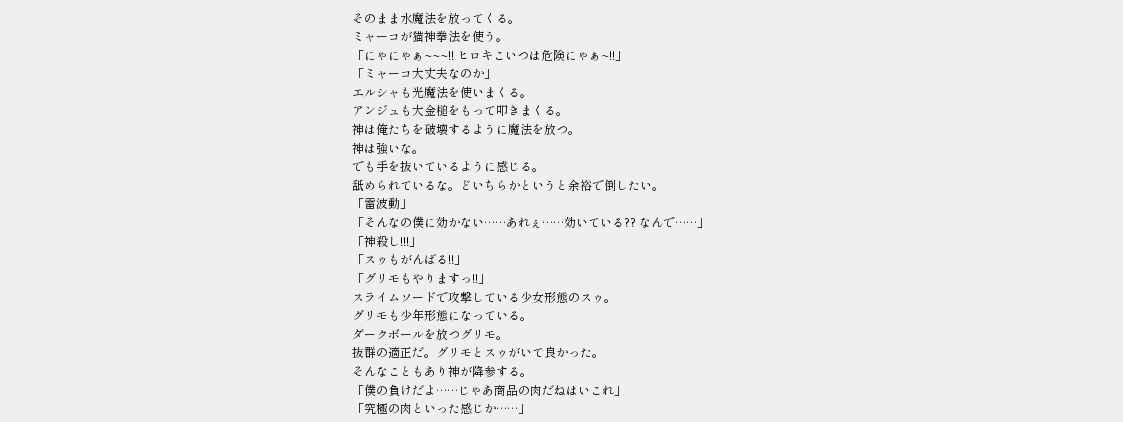そのまま水魔法を放ってくる。
ミャーコが猫神拳法を使う。
「にゃにゃぁ~~~!! ヒロキこいつは危険にゃぁ~!!」
「ミャーコ大丈夫なのか」
エルシャも光魔法を使いまくる。
アンジュも大金槌をもって叩きまくる。
神は俺たちを破壊するように魔法を放つ。
神は強いな。
でも手を抜いているように感じる。
舐められているな。どいちらかというと余裕で倒したい。
「雷波動」
「そんなの僕に効かない……あれぇ……効いている?? なんで……」
「神殺し!!!」
「スゥもがんばる!!」
「グリモもやりますっ!!」
スライムソードで攻撃している少女形態のスゥ。
グリモも少年形態になっている。
ダークボールを放つグリモ。
抜群の適正だ。グリモとスゥがいて良かった。
そんなこともあり神が降参する。
「僕の負けだよ……じゃあ商品の肉だねはいこれ」
「究極の肉といった感じか……」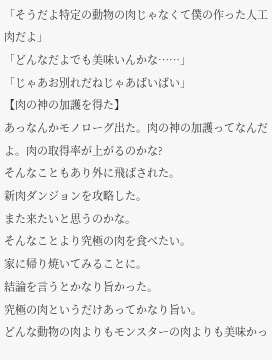「そうだよ特定の動物の肉じゃなくて僕の作った人工肉だよ」
「どんなだよでも美味いんかな……」
「じゃあお別れだねじゃあばいばい」
【肉の神の加護を得た】
あっなんかモノローグ出た。肉の神の加護ってなんだよ。肉の取得率が上がるのかな?
そんなこともあり外に飛ばされた。
新肉ダンジョンを攻略した。
また来たいと思うのかな。
そんなことより究極の肉を食べたい。
家に帰り焼いてみることに。
結論を言うとかなり旨かった。
究極の肉というだけあってかなり旨い。
どんな動物の肉よりもモンスターの肉よりも美味かっ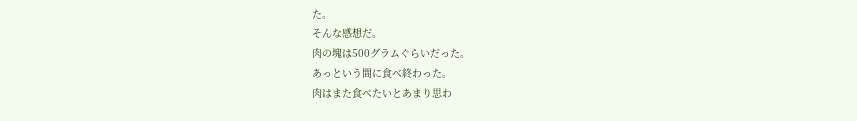た。
そんな感想だ。
肉の塊は500グラムぐらいだった。
あっという間に食べ終わった。
肉はまた食べたいとあまり思わ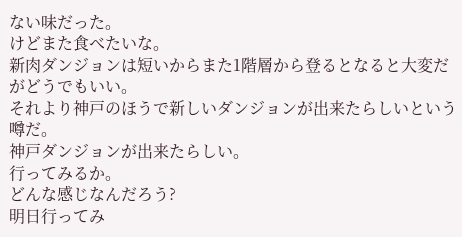ない味だった。
けどまた食べたいな。
新肉ダンジョンは短いからまた1階層から登るとなると大変だがどうでもいい。
それより神戸のほうで新しいダンジョンが出来たらしいという噂だ。
神戸ダンジョンが出来たらしい。
行ってみるか。
どんな感じなんだろう?
明日行ってみ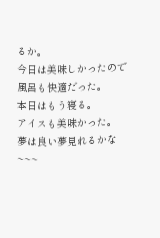るか。
今日は美味しかったので風呂も快適だった。
本日はもう寝る。
アイスも美味かった。
夢は良い夢見れるかな~~~